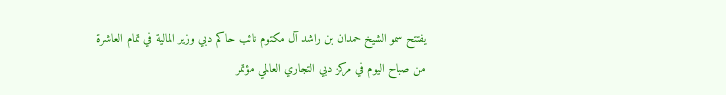يفتتح سمو الشيخ حمدان بن راشد آل مكتوم نائب حاكم دبي وزير المالية في تمام العاشرة من صباح اليوم في مركز دبي التجاري العالمي مؤتمر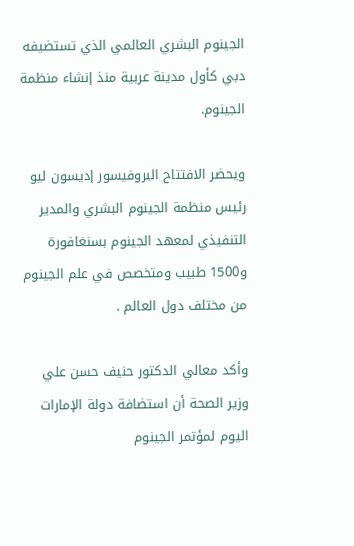الجينوم البشري العالمي الذي تستضيفه دبي كأول مدينة عربية منذ إنشاء منظمة الجينوم.

ويحضر الافتتاح البروفيسور إديسون ليو رئيس منظمة الجينوم البشري والمدير التنفيذي لمعهد الجينوم بسنغافورة و1500 طبيب ومتخصص في علم الجينوم من مختلف دول العالم .

وأكد معالي الدكتور حنيف حسن علي وزير الصحة أن استضافة دولة الإمارات اليوم لمؤتمر الجينوم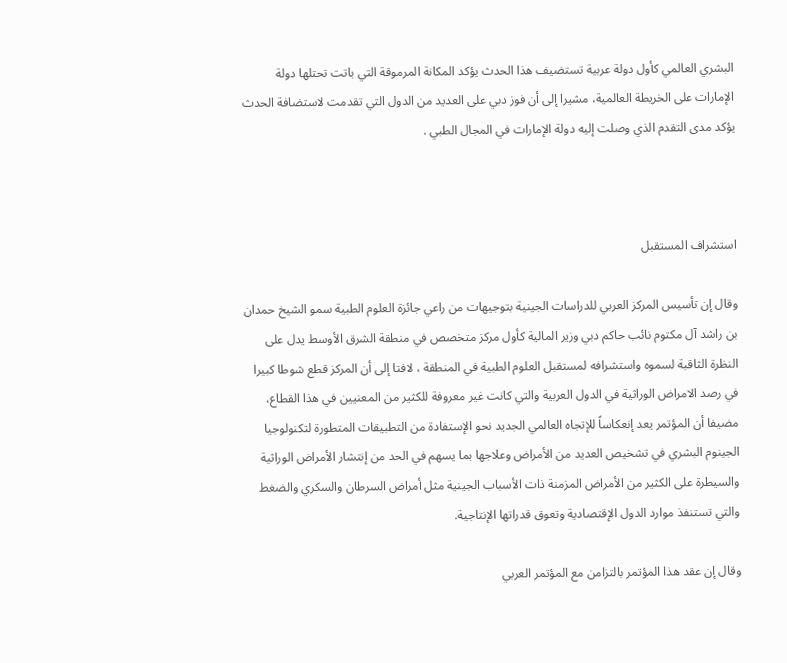البشري العالمي كأول دولة عربية تستضيف هذا الحدث يؤكد المكانة المرموقة التي باتت تحتلها دولة الإمارات على الخريطة العالمية، مشيرا إلى أن فوز دبي على العديد من الدول التي تقدمت لاستضافة الحدث يؤكد مدى التقدم الذي وصلت إليه دولة الإمارات في المجال الطبي .



استشراف المستقبل

وقال إن تأسيس المركز العربي للدراسات الجينية بتوجيهات من راعي جائزة العلوم الطبية سمو الشيخ حمدان بن راشد آل مكتوم نائب حاكم دبي وزير المالية كأول مركز متخصص في منطقة الشرق الأوسط يدل على النظرة الثاقبة لسموه واستشرافه لمستقبل العلوم الطبية في المنطقة ، لافتا إلى أن المركز قطع شوطا كبيرا في رصد الامراض الوراثية في الدول العربية والتي كانت غير معروفة للكثير من المعنيين في هذا القطاع، مضيفا أن المؤتمر يعد إنعكاساً للإتجاه العالمي الجديد نحو الإستفادة من التطبيقات المتطورة لتكنولوجيا الجينوم البشري في تشخيص العديد من الأمراض وعلاجها بما يسهم في الحد من إنتشار الأمراض الوراثية والسيطرة على الكثير من الأمراض المزمنة ذات الأسباب الجينية مثل أمراض السرطان والسكري والضغط والتي تستنفذ موارد الدول الإقتصادية وتعوق قدراتها الإنتاجية.

وقال إن عقد هذا المؤتمر بالتزامن مع المؤتمر العربي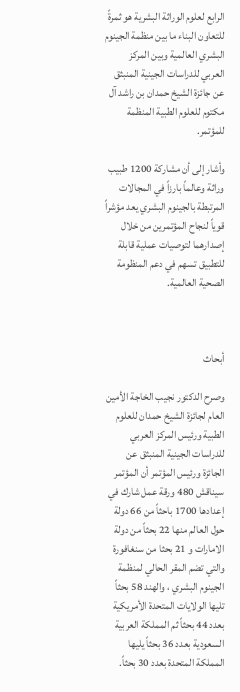الرابع لعلوم الوراثة البشرية هو ثمرةً للتعاون البناء ما بين منظمة الجينوم البشري العالمية وبين المركز العربي للدراسات الجينية المنبثق عن جائزة الشيخ حمدان بن راشد آل مكتوم للعلوم الطبية المنظمة للمؤتمر.

وأشار إلى أن مشاركة 1200 طبيب وراثة وعالماً بارزاً في المجالات المرتبطة بالجينوم البشري يعد مؤشراً قوياً لنجاح المؤتمرين من خلال إصدارهما لتوصيات عملية قابلة للتطبيق تسهم في دعم المنظومة الصحية العالمية.



أبحاث

وصرح الدكتور نجيب الخاجة الأمين العام لجائزة الشيخ حمدان للعلوم الطبية ورئيس المركز العربي للدراسات الجينية المنبثق عن الجائزة ورئيس المؤتمر أن المؤتمر سيناقش 480 ورقة عمل شارك في إعدادها 1700 باحثاً من 66 دولة حول العالم منها 22 بحثاً من دولة الامارات و 21 بحثا من سنغافورة والتي تضم المقر الحالي لمنظمة الجينوم البشري ، والهند 58 بحثاً تليها الولايات المتحدة الأمريكية بعدد 44 بحثاً ثم المملكة العربية السعودية بعدد 36 بحثاً يليها المملكة المتحدة بعدد 30 بحثاً.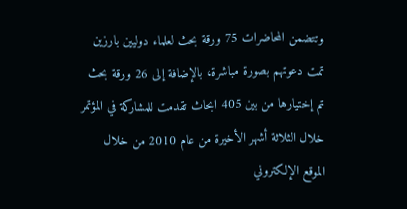وتتضمن المحاضرات 75 ورقة بحث لعلماء دوليين بارزين تمت دعوتهم بصورة مباشرة، بالإضافة إلى 26 ورقة بحث تم إختيارها من بين 405 ابحاث تقدمت للمشاركة في المؤتمر خلال الثلاثة أشهر الأخيرة من عام 2010 من خلال الموقع الإلكتروني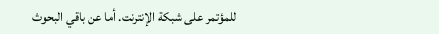للمؤتمر على شبكة الإنترنت. أما عن باقي البحوث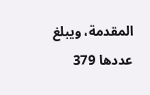المقدمة، ويبلغ عددها 379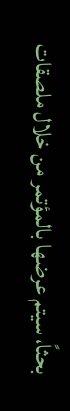بحثاً، سيتم عرضها بالمؤتمر من خلال ملصقات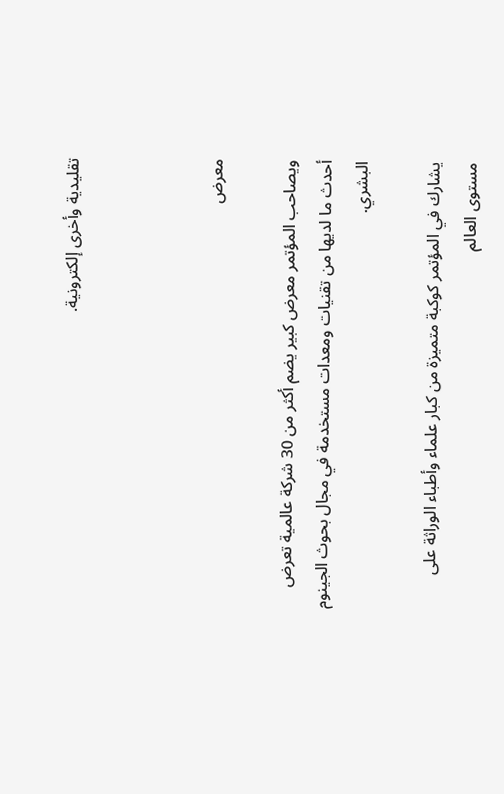تقليدية وأخرى إلكترونية.



معرض

ويصاحب المؤتمر معرض كبير يضم أكثر من 30 شركة عالمية تعرض أحدث ما لديها من تقنيات ومعدات مستخدمة في مجال بحوث الجينوم البشري.

يشارك في المؤتمر كوكبة متميزة من كبار علماء وأطباء الوراثة على مستوى العالم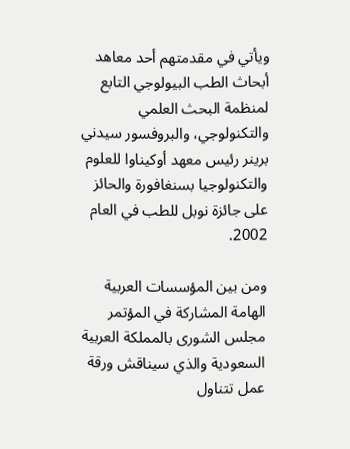ويأتي في مقدمتهم أحد معاهد أبحاث الطب البيولوجي التابع لمنظمة البحث العلمي والتكنولوجي، والبروفسور سيدني برينر رئيس معهد أوكيناوا للعلوم والتكنولوجيا بسنغافورة والحائز على جائزة نوبل للطب في العام 2002.

ومن بين المؤسسات العربية الهامة المشاركة في المؤتمر مجلس الشورى بالمملكة العربية السعودية والذي سيناقش ورقة عمل تتناول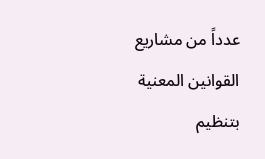عدداً من مشاريع القوانين المعنية بتنظيم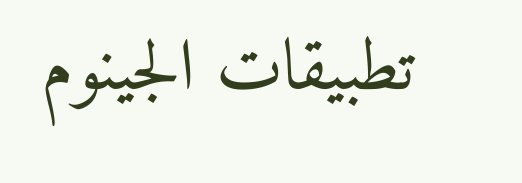تطبيقات الجينوم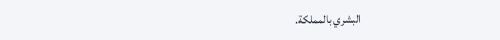البشري بالمملكة.